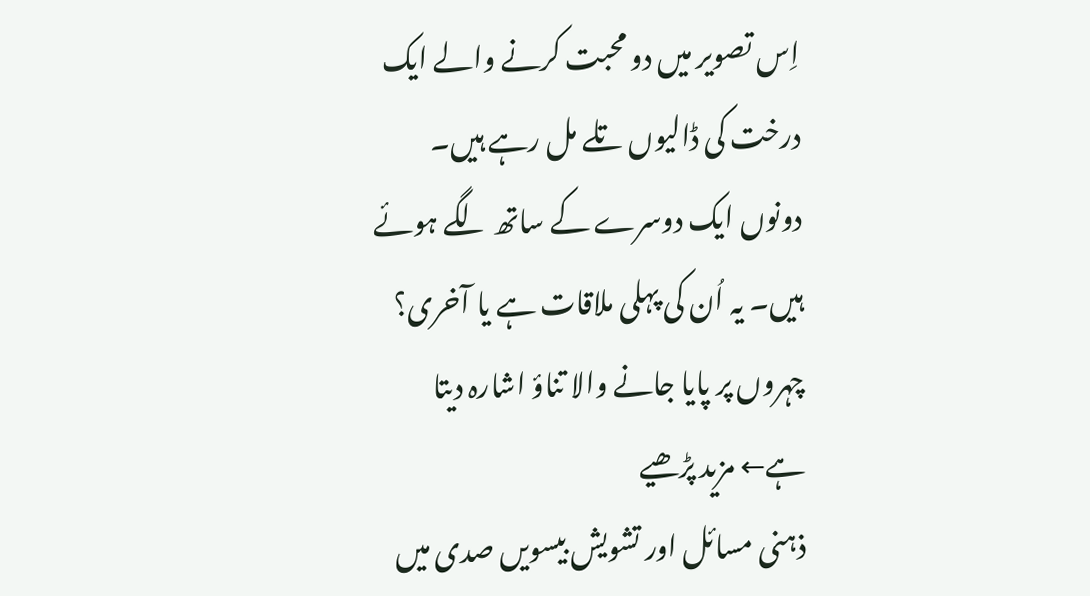اِس تصویر میں دو محبت کرنے والے ایک درخت کی ڈالیوں تلے مل رہے ہیں۔ دونوں ایک دوسرے کے ساتھ لگے ہوئے ہیں۔ یہ اُن کی پہلی ملاقات ہے یا آخری؟ چہروں پر پایا جانے والا تناؤ اشارہ دیتا ہے← مزید پڑھیے
ذہنی مسائل اور تشویش بیسویں صدی میں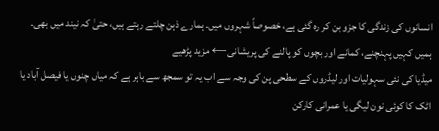انسانوں کی زندگی کا جزو بن کر رہ گئی ہے، خصوصاً شہروں میں۔ ہمارے ذہن چلتے رہتے ہیں، حتیٰ کہ نیند میں بھی۔ ہمیں کہیں پہنچنے، کمانے اور بچوں کو پالنے کی پریشانی← مزید پڑھیے
میڈیا کی نئی سہولیات اور لیڈروں کے سطحی پن کی وجہ سے اب یہ تو سمجھ سے باہر ہے کہ میاں چنوں یا فیصل آباد یا اٹک کا کوئی نون لیگی یا عمرانی کارکن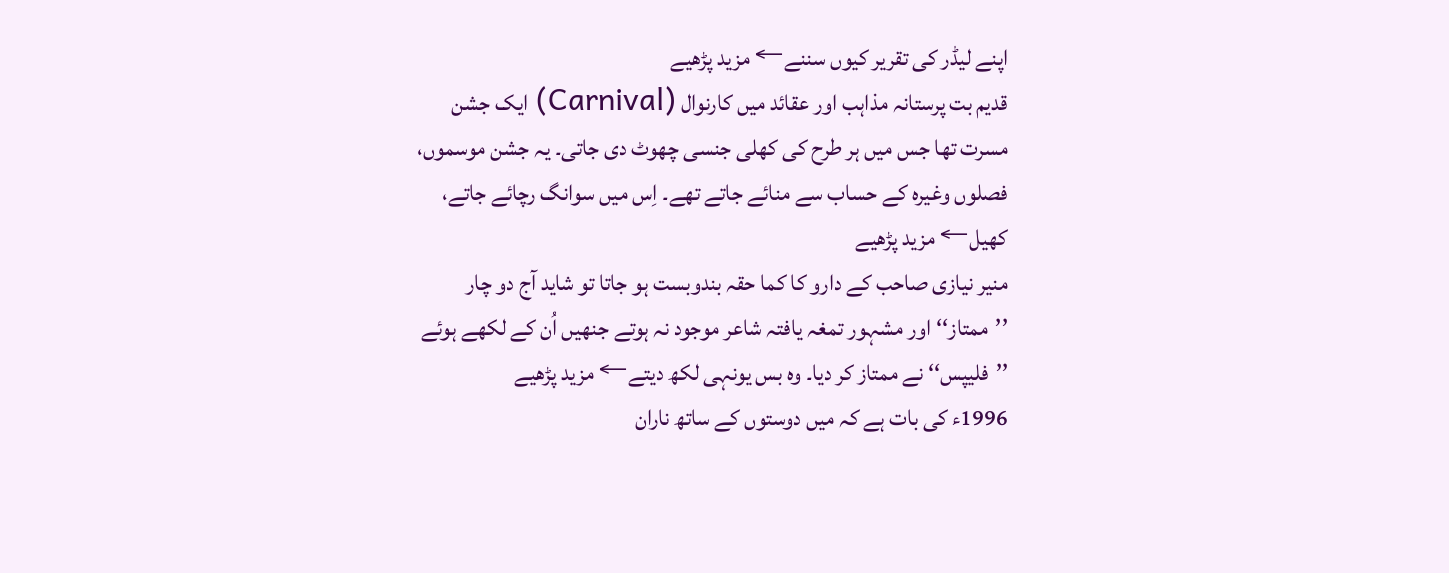اپنے لیڈر کی تقریر کیوں سننے← مزید پڑھیے
قدیم بت پرستانہ مذاہب اور عقائد میں کارنوال (Carnival) ایک جشن مسرت تھا جس میں ہر طرح کی کھلی جنسی چھوٹ دی جاتی۔ یہ جشن موسموں، فصلوں وغیرہ کے حساب سے منائے جاتے تھے۔ اِس میں سوانگ رچائے جاتے، کھیل← مزید پڑھیے
منیر نیازی صاحب کے دارو کا کما حقہ بندوبست ہو جاتا تو شاید آج دو چار ’’ممتاز‘‘ اور مشہور تمغہ یافتہ شاعر موجود نہ ہوتے جنھیں اُن کے لکھے ہوئے ’’فلیپس‘‘ نے ممتاز کر دیا۔ وہ بس یونہی لکھ دیتے← مزید پڑھیے
1996ء کی بات ہے کہ میں دوستوں کے ساتھ ناران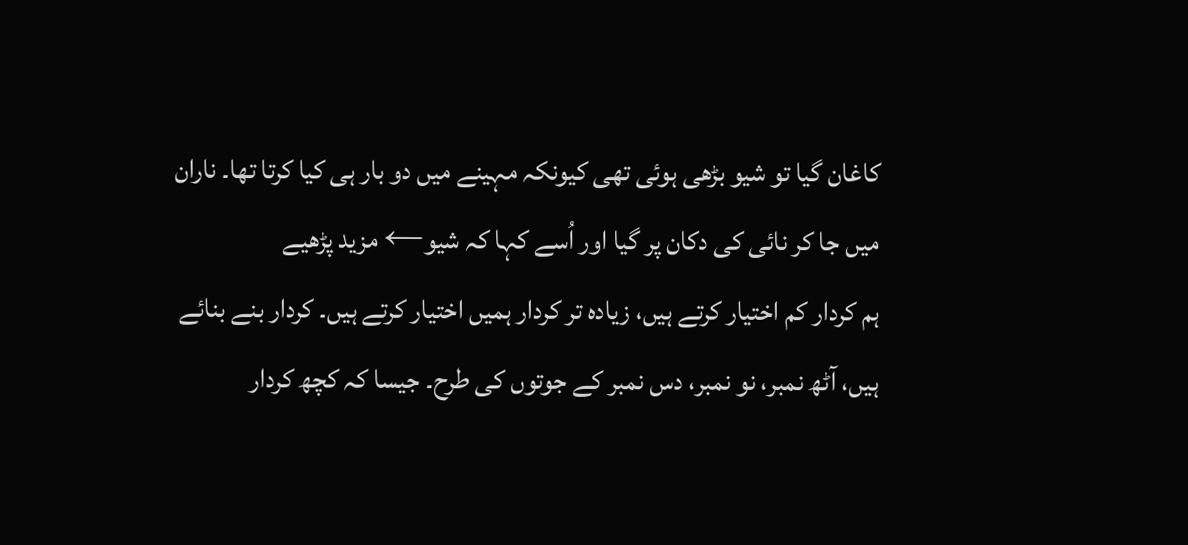کاغان گیا تو شیو بڑھی ہوئی تھی کیونکہ مہینے میں دو بار ہی کیا کرتا تھا۔ ناران میں جا کر نائی کی دکان پر گیا اور اُسے کہا کہ شیو← مزید پڑھیے
ہم کردار کم اختیار کرتے ہیں، زیادہ تر کردار ہمیں اختیار کرتے ہیں۔ کردار بنے بنائے ہیں، آٹھ نمبر، نو نمبر، دس نمبر کے جوتوں کی طرح۔ جیسا کہ کچھ کردار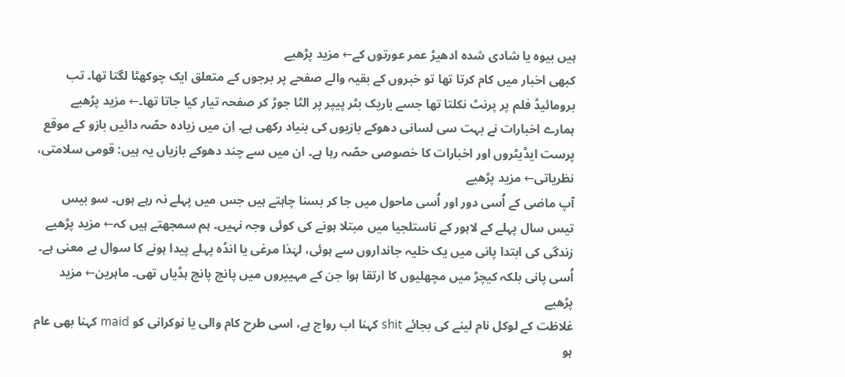ہیں بیوہ یا شادی شدہ ادھیڑ عمر عورتوں کے← مزید پڑھیے
کبھی اخبار میں کام کرتا تھا تو خبروں کے بقیہ والے صفحے پر برجوں کے متعلق ایک چوکھٹا لگتا تھا۔ تب برومائیڈ فلم پر پرنٹ نکلتا تھا جسے باریک بٹر پیپر پر الٹا جوڑ کر صفحہ تیار کیا جاتا تھا۔← مزید پڑھیے
ہمارے اخبارات نے بہت سی لسانی دھوکے بازیوں کی بنیاد رکھی ہے۔ اِن میں زیادہ حصّہ دائیں بازو کے موقع پرست ایڈیٹروں اور اخبارات کا خصوصی حصّہ رہا ہے۔ ان میں سے چند دھوکے بازیاں یہ ہیں: قومی سلامتی، نظریاتی← مزید پڑھیے
آپ ماضی کے اُسی دور اور اُسی ماحول میں جا کر بسنا چاہتے ہیں جس میں پہلے نہ رہے ہوں۔ سو بیس تیس سال پہلے کے لاہور کے ناستلجیا میں مبتلا ہونے کی کوئی وجہ نہیں۔ ہم سمجھتے ہیں کہ← مزید پڑھیے
زندگی کی ابتدا پانی میں یک خلیہ جانداروں سے ہوئی، لہٰذا مرغی یا انڈہ پہلے پیدا ہونے کا سوال بے معنی ہے۔ اُسی پانی بلکہ کیچڑ میں مچھلیوں کا ارتقا ہوا جن کے مہیپروں میں پانچ پانچ ہڈیاں تھی۔ ماہرین← مزید پڑھیے
غلاظت کے لوکل نام لینے کی بجائے shit کہنا اب رواج ہے، اسی طرح کام والی یا نوکرانی کو maid کہنا بھی عام ہو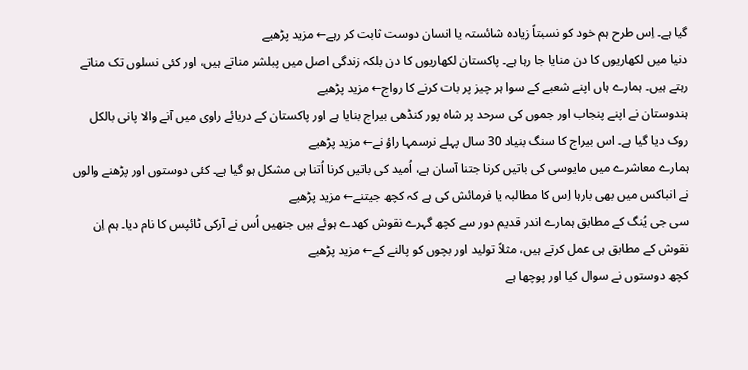گیا ہے۔ اِس طرح ہم خود کو نسبتاً زیادہ شائستہ یا انسان دوست ثابت کر رہے← مزید پڑھیے
دنیا میں لکھاریوں کا دن منایا جا رہا ہے۔ پاکستان لکھاریوں کا دن بلکہ زندگی اصل میں پبلشر مناتے ہیں، اور کئی نسلوں تک مناتے رہتے ہیں۔ ہمارے ہاں اپنے شعبے کے سوا ہر چیز پر بات کرنے کا رواج← مزید پڑھیے
ہندوستان نے اپنے پنجاب اور جموں کی سرحد پر شاہ پور کنڈھی بیراج بنایا ہے اور پاکستان کے دریائے راوی میں آنے والا پانی بالکل روک دیا گیا ہے۔ اس بیراج کا سنگ بنیاد 30 سال پہلے نرسمہا راؤ نے← مزید پڑھیے
ہمارے معاشرے میں مایوسی کی باتیں کرنا جتنا آسان ہے، اُمید کی باتیں کرنا اُتنا ہی مشکل ہو گیا ہے۔ کئی دوستوں اور پڑھنے والوں نے انباکس میں بھی بارہا اِس کا مطالبہ یا فرمائش کی ہے کہ کچھ جیتنے← مزید پڑھیے
سی جی یُنگ کے مطابق ہمارے اندر قدیم دور سے کچھ گہرے نقوش کھدے ہوئے ہیں جنھیں اُس نے آرکی ٹائپس کا نام دیا۔ ہم اِن نقوش کے مطابق ہی عمل کرتے ہیں، مثلاً تولید اور بچوں کو پالنے کے← مزید پڑھیے
کچھ دوستوں نے سوال کیا اور پوچھا ہے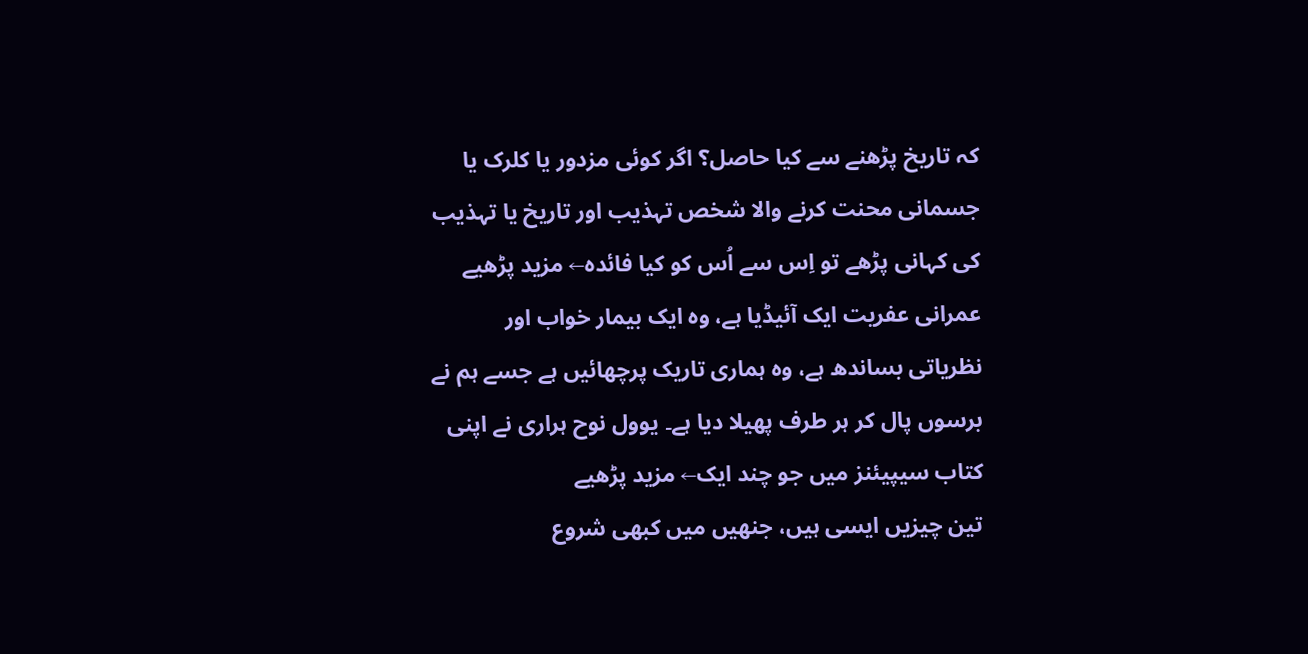کہ تاریخ پڑھنے سے کیا حاصل؟ اگر کوئی مزدور یا کلرک یا جسمانی محنت کرنے والا شخص تہذیب اور تاریخ یا تہذیب کی کہانی پڑھے تو اِس سے اُس کو کیا فائدہ← مزید پڑھیے
عمرانی عفریت ایک آئیڈیا ہے، وہ ایک بیمار خواب اور نظریاتی بساندھ ہے، وہ ہماری تاریک پرچھائیں ہے جسے ہم نے برسوں پال کر ہر طرف پھیلا دیا ہے۔ یوول نوح ہراری نے اپنی کتاب سیپیئنز میں جو چند ایک← مزید پڑھیے
تین چیزیں ایسی ہیں، جنھیں میں کبھی شروع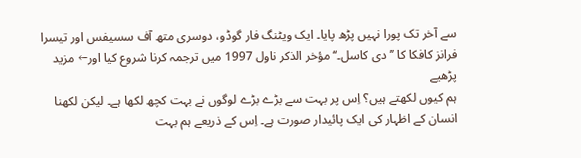سے آخر تک پورا نہیں پڑھ پایا۔ ایک ویٹنگ فار گوڈو، دوسری متھ آف سسیفس اور تیسرا فرانز کافکا کا ’’دی کاسل۔‘‘ مؤخر الذکر ناول 1997 میں ترجمہ کرنا شروع کیا اور← مزید پڑھیے
ہم کیوں لکھتے ہیں؟ اِس پر بہت سے بڑے بڑے لوگوں نے بہت کچھ لکھا ہے۔ لیکن لکھنا انسان کے اظہار کی ایک پائیدار صورت ہے۔ اِس کے ذریعے ہم بہت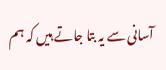آسانی سے یہ بتا جاتے ہیں کہ ہم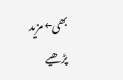بھی← مزید پڑھیے